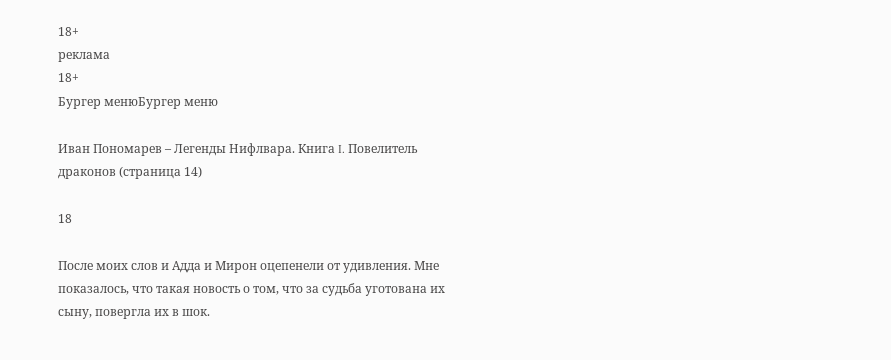18+
реклама
18+
Бургер менюБургер меню

Иван Пономарев – Легенды Нифлвара. Книга I. Повелитель драконов (страница 14)

18

После моих слов и Адда и Мирон оцепенели от удивления. Мне показалось, что такая новость о том, что за судьба уготована их сыну, повергла их в шок.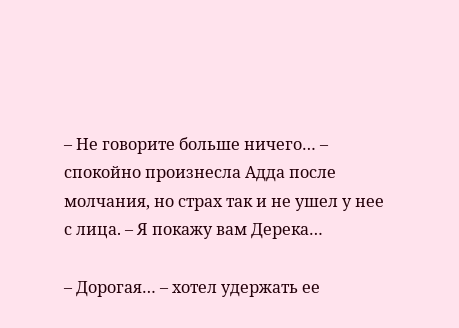– Не говорите больше ничего… – спокойно произнесла Адда после молчания, но страх так и не ушел у нее с лица. – Я покажу вам Дерека…

– Дорогая… – хотел удержать ее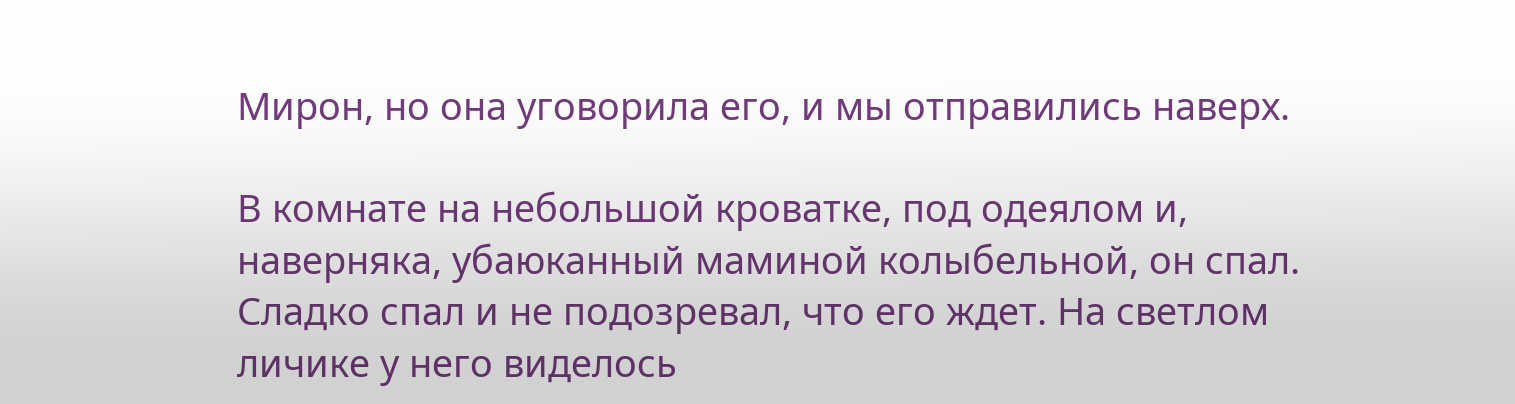Мирон, но она уговорила его, и мы отправились наверх.

В комнате на небольшой кроватке, под одеялом и, наверняка, убаюканный маминой колыбельной, он спал. Сладко спал и не подозревал, что его ждет. На светлом личике у него виделось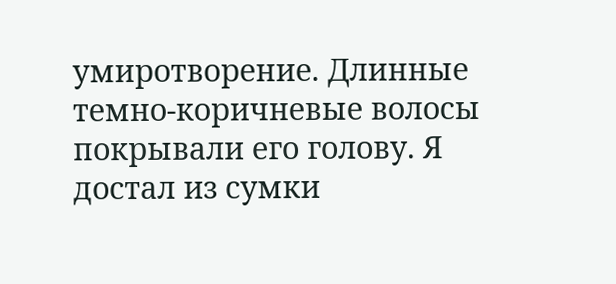умиротворение. Длинные темно-коричневые волосы покрывали его голову. Я достал из сумки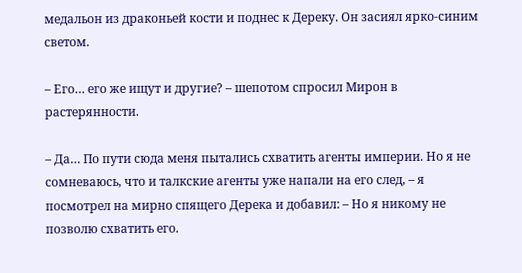медальон из драконьей кости и поднес к Дереку. Он засиял ярко-синим светом.

– Его… его же ищут и другие? – шепотом спросил Мирон в растерянности.

– Да… По пути сюда меня пытались схватить агенты империи. Но я не сомневаюсь, что и талкские агенты уже напали на его след, – я посмотрел на мирно спящего Дерека и добавил: – Но я никому не позволю схватить его.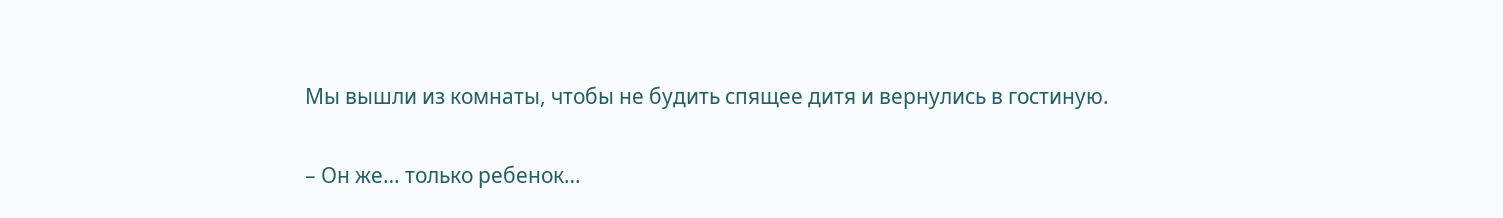Мы вышли из комнаты, чтобы не будить спящее дитя и вернулись в гостиную.

– Он же… только ребенок…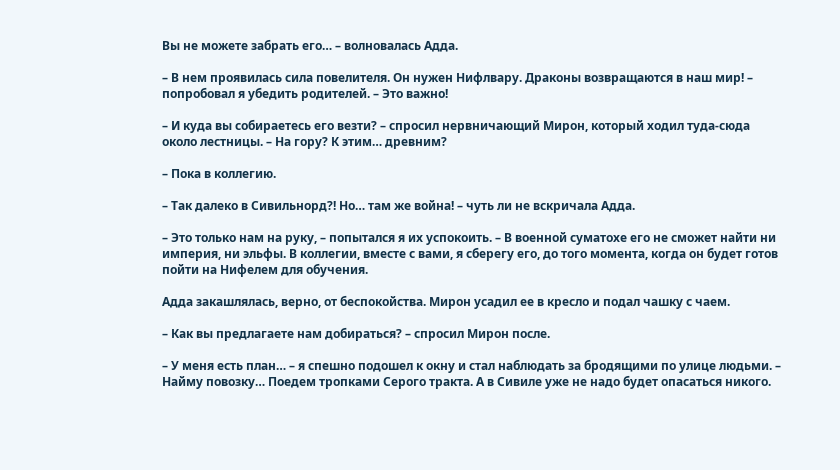Вы не можете забрать его… – волновалась Адда.

– В нем проявилась сила повелителя. Он нужен Нифлвару. Драконы возвращаются в наш мир! – попробовал я убедить родителей. – Это важно!

– И куда вы собираетесь его везти? – спросил нервничающий Мирон, который ходил туда-сюда около лестницы. – На гору? К этим… древним?

– Пока в коллегию.

– Так далеко в Сивильнорд?! Но… там же война! – чуть ли не вскричала Адда.

– Это только нам на руку, – попытался я их успокоить. – В военной суматохе его не сможет найти ни империя, ни эльфы. В коллегии, вместе с вами, я сберегу его, до того момента, когда он будет готов пойти на Нифелем для обучения.

Адда закашлялась, верно, от беспокойства. Мирон усадил ее в кресло и подал чашку с чаем.

– Как вы предлагаете нам добираться? – спросил Мирон после.

– У меня есть план… – я спешно подошел к окну и стал наблюдать за бродящими по улице людьми. – Найму повозку… Поедем тропками Серого тракта. А в Сивиле уже не надо будет опасаться никого.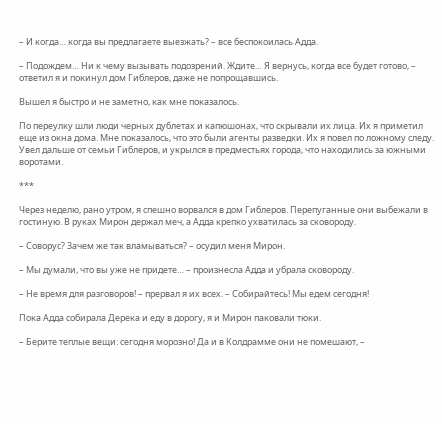– И когда… когда вы предлагаете выезжать? – все беспокоилась Адда.

– Подождем… Ни к чему вызывать подозрений. Ждите… Я вернусь, когда все будет готово, – ответил я и покинул дом Гиблеров, даже не попрощавшись.

Вышел я быстро и не заметно, как мне показалось.

По переулку шли люди черных дублетах и капюшонах, что скрывали их лица. Их я приметил еще из окна дома. Мне показалось, что это были агенты разведки. Их я повел по ложному следу. Увел дальше от семьи Гиблеров, и укрылся в предместьях города, что находились за южными воротами.

***

Через неделю, рано утром, я спешно ворвался в дом Гиблеров. Перепуганные они выбежали в гостиную. В руках Мирон держал меч, а Адда крепко ухватилась за сковороду.

– Соворус? Зачем же так вламываться? – осудил меня Мирон.

– Мы думали, что вы уже не придете… – произнесла Адда и убрала сковороду.

– Не время для разговоров! – прервал я их всех. – Собирайтесь! Мы едем сегодня!

Пока Адда собирала Дерека и еду в дорогу, я и Мирон паковали тюки.

– Берите теплые вещи: сегодня морозно! Да и в Колдрамме они не помешают, –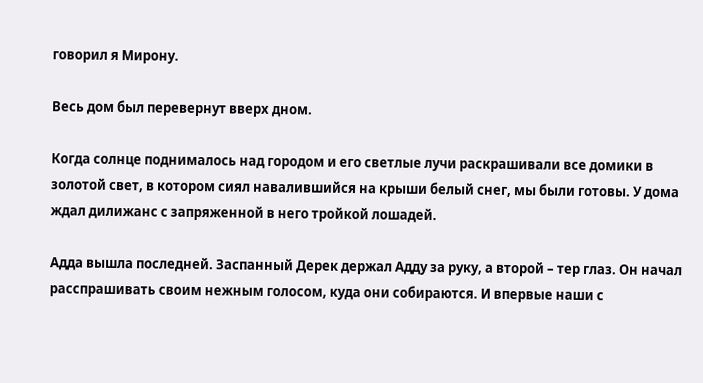говорил я Мирону.

Весь дом был перевернут вверх дном.

Когда солнце поднималось над городом и его светлые лучи раскрашивали все домики в золотой свет, в котором сиял навалившийся на крыши белый снег, мы были готовы. У дома ждал дилижанс с запряженной в него тройкой лошадей.

Адда вышла последней. Заспанный Дерек держал Адду за руку, а второй – тер глаз. Он начал расспрашивать своим нежным голосом, куда они собираются. И впервые наши с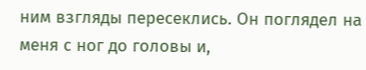ним взгляды пересеклись. Он поглядел на меня с ног до головы и,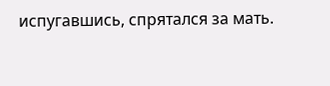испугавшись, спрятался за мать.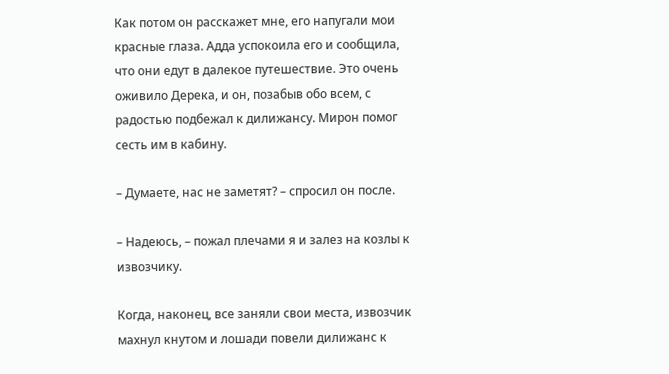Как потом он расскажет мне, его напугали мои красные глаза. Адда успокоила его и сообщила, что они едут в далекое путешествие. Это очень оживило Дерека, и он, позабыв обо всем, с радостью подбежал к дилижансу. Мирон помог сесть им в кабину.

– Думаете, нас не заметят? – спросил он после.

– Надеюсь, – пожал плечами я и залез на козлы к извозчику.

Когда, наконец, все заняли свои места, извозчик махнул кнутом и лошади повели дилижанс к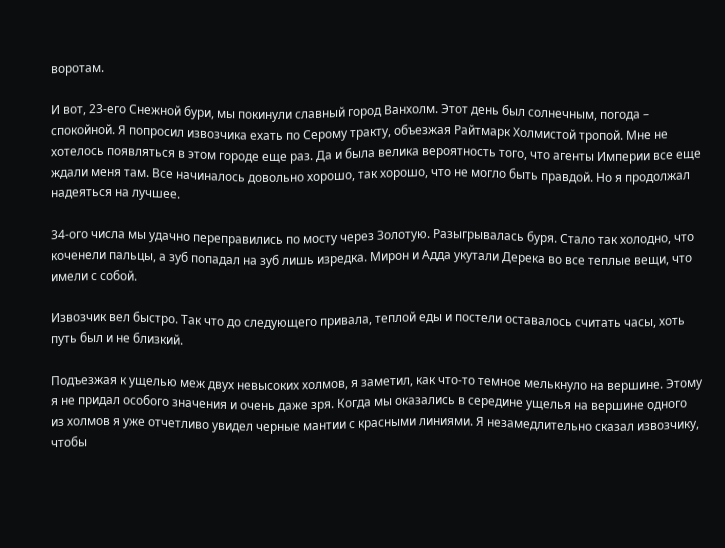воротам.

И вот, 23-его Снежной бури, мы покинули славный город Ванхолм. Этот день был солнечным, погода – спокойной. Я попросил извозчика ехать по Серому тракту, объезжая Райтмарк Холмистой тропой. Мне не хотелось появляться в этом городе еще раз. Да и была велика вероятность того, что агенты Империи все еще ждали меня там. Все начиналось довольно хорошо, так хорошо, что не могло быть правдой. Но я продолжал надеяться на лучшее.

34-ого числа мы удачно переправились по мосту через Золотую. Разыгрывалась буря. Стало так холодно, что коченели пальцы, а зуб попадал на зуб лишь изредка. Мирон и Адда укутали Дерека во все теплые вещи, что имели с собой.

Извозчик вел быстро. Так что до следующего привала, теплой еды и постели оставалось считать часы, хоть путь был и не близкий.

Подъезжая к ущелью меж двух невысоких холмов, я заметил, как что-то темное мелькнуло на вершине. Этому я не придал особого значения и очень даже зря. Когда мы оказались в середине ущелья на вершине одного из холмов я уже отчетливо увидел черные мантии с красными линиями. Я незамедлительно сказал извозчику, чтобы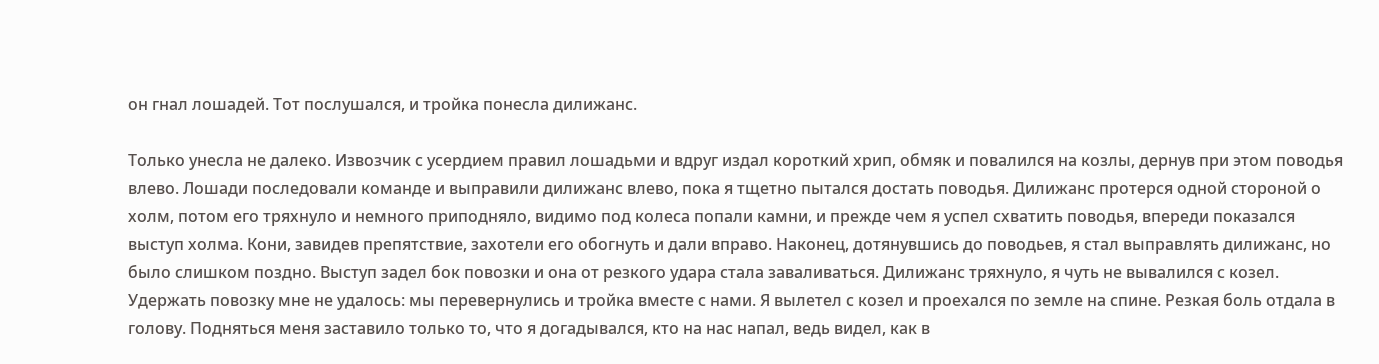он гнал лошадей. Тот послушался, и тройка понесла дилижанс.

Только унесла не далеко. Извозчик с усердием правил лошадьми и вдруг издал короткий хрип, обмяк и повалился на козлы, дернув при этом поводья влево. Лошади последовали команде и выправили дилижанс влево, пока я тщетно пытался достать поводья. Дилижанс протерся одной стороной о холм, потом его тряхнуло и немного приподняло, видимо под колеса попали камни, и прежде чем я успел схватить поводья, впереди показался выступ холма. Кони, завидев препятствие, захотели его обогнуть и дали вправо. Наконец, дотянувшись до поводьев, я стал выправлять дилижанс, но было слишком поздно. Выступ задел бок повозки и она от резкого удара стала заваливаться. Дилижанс тряхнуло, я чуть не вывалился с козел. Удержать повозку мне не удалось: мы перевернулись и тройка вместе с нами. Я вылетел с козел и проехался по земле на спине. Резкая боль отдала в голову. Подняться меня заставило только то, что я догадывался, кто на нас напал, ведь видел, как в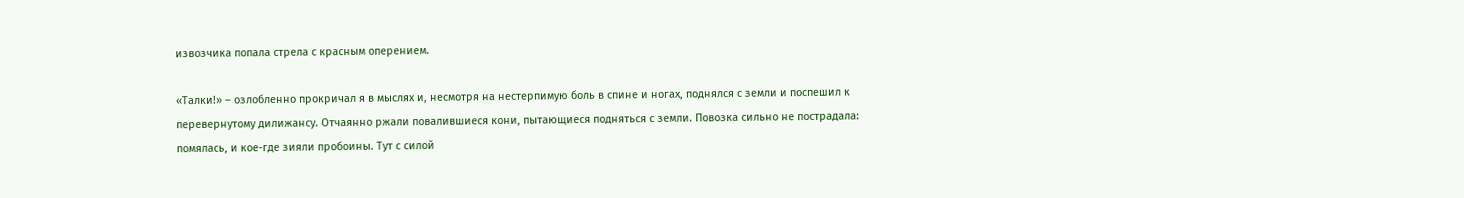извозчика попала стрела с красным оперением.

«Талки!» – озлобленно прокричал я в мыслях и, несмотря на нестерпимую боль в спине и ногах, поднялся с земли и поспешил к перевернутому дилижансу. Отчаянно ржали повалившиеся кони, пытающиеся подняться с земли. Повозка сильно не пострадала: помялась, и кое-где зияли пробоины. Тут с силой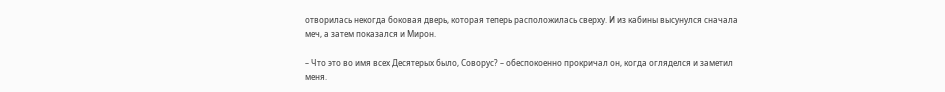отворилась некогда боковая дверь, которая теперь расположилась сверху. И из кабины высунулся сначала меч, а затем показался и Мирон.

– Что это во имя всех Десятерых было, Соворус? – обеспокоенно прокричал он, когда огляделся и заметил меня.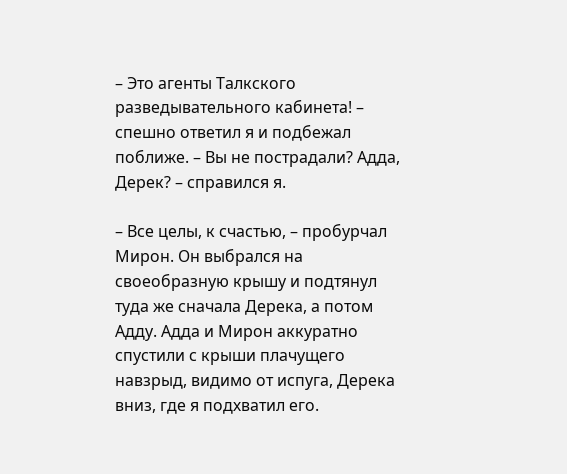– Это агенты Талкского разведывательного кабинета! – спешно ответил я и подбежал поближе. – Вы не пострадали? Адда, Дерек? – справился я.

– Все целы, к счастью, – пробурчал Мирон. Он выбрался на своеобразную крышу и подтянул туда же сначала Дерека, а потом Адду. Адда и Мирон аккуратно спустили с крыши плачущего навзрыд, видимо от испуга, Дерека вниз, где я подхватил его.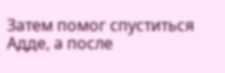Затем помог спуститься Адде, а после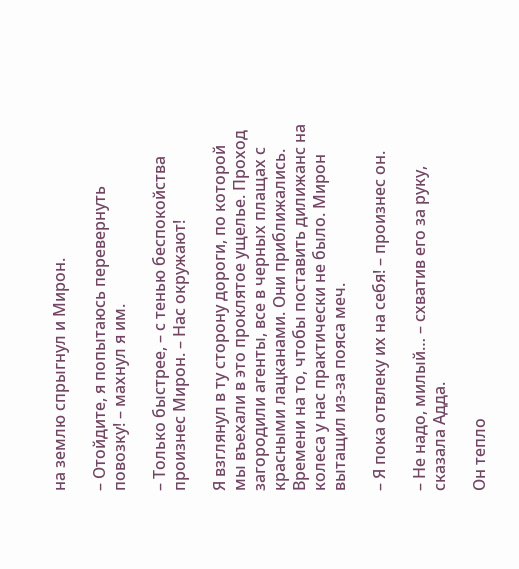на землю спрыгнул и Мирон.

– Отойдите, я попытаюсь перевернуть повозку! – махнул я им.

– Только быстрее, – с тенью беспокойства произнес Мирон. – Нас окружают!

Я взглянул в ту сторону дороги, по которой мы въехали в это проклятое ущелье. Проход загородили агенты, все в черных плащах с красными лацканами. Они приближались. Времени на то, чтобы поставить дилижанс на колеса у нас практически не было. Мирон вытащил из-за пояса меч.

– Я пока отвлеку их на себя! – произнес он.

– Не надо, милый… – схватив его за руку, сказала Адда.

Он тепло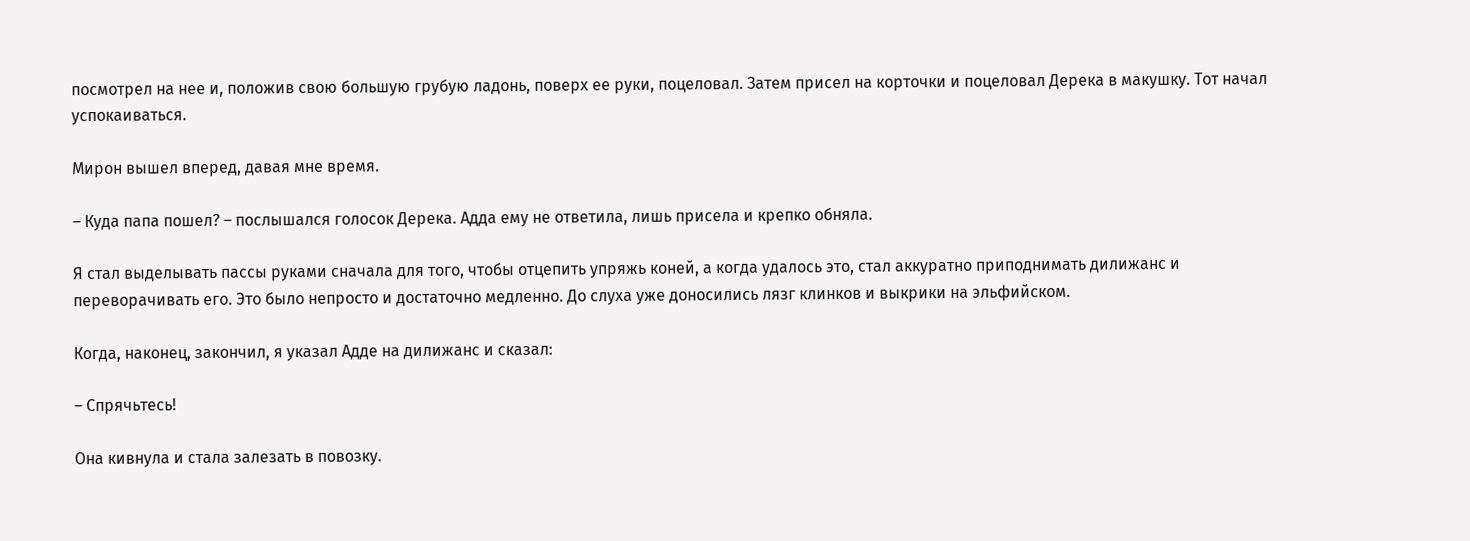посмотрел на нее и, положив свою большую грубую ладонь, поверх ее руки, поцеловал. Затем присел на корточки и поцеловал Дерека в макушку. Тот начал успокаиваться.

Мирон вышел вперед, давая мне время.

– Куда папа пошел? – послышался голосок Дерека. Адда ему не ответила, лишь присела и крепко обняла.

Я стал выделывать пассы руками сначала для того, чтобы отцепить упряжь коней, а когда удалось это, стал аккуратно приподнимать дилижанс и переворачивать его. Это было непросто и достаточно медленно. До слуха уже доносились лязг клинков и выкрики на эльфийском.

Когда, наконец, закончил, я указал Адде на дилижанс и сказал:

– Спрячьтесь!

Она кивнула и стала залезать в повозку.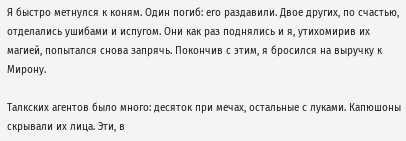Я быстро метнулся к коням. Один погиб: его раздавили. Двое других, по счастью, отделались ушибами и испугом. Они как раз поднялись и я, утихомирив их магией, попытался снова запрячь. Покончив с этим, я бросился на выручку к Мирону.

Талкских агентов было много: десяток при мечах, остальные с луками. Капюшоны скрывали их лица. Эти, в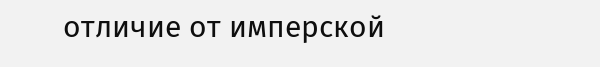отличие от имперской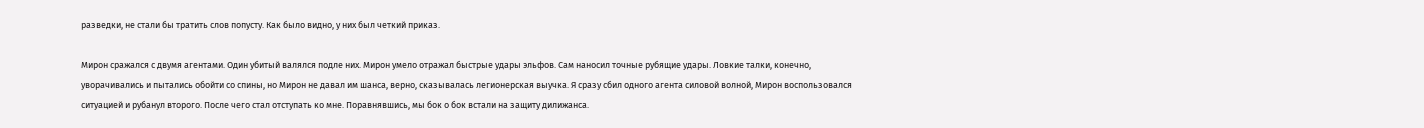разведки, не стали бы тратить слов попусту. Как было видно, у них был четкий приказ.

Мирон сражался с двумя агентами. Один убитый валялся подле них. Мирон умело отражал быстрые удары эльфов. Сам наносил точные рубящие удары. Ловкие талки, конечно, уворачивались и пытались обойти со спины, но Мирон не давал им шанса, верно, сказывалась легионерская выучка. Я сразу сбил одного агента силовой волной, Мирон воспользовался ситуацией и рубанул второго. После чего стал отступать ко мне. Поравнявшись, мы бок о бок встали на защиту дилижанса.